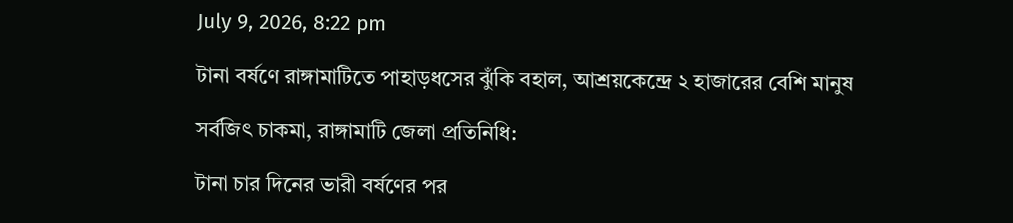July 9, 2026, 8:22 pm

টানা বর্ষণে রাঙ্গামাটিতে পাহাড়ধসের ঝুঁকি বহাল, আশ্রয়কেন্দ্রে ২ হাজারের বেশি মানুষ

সর্বজিৎ চাকমা, রাঙ্গামাটি জেলা প্রতিনিধি:

টানা চার দিনের ভারী বর্ষণের পর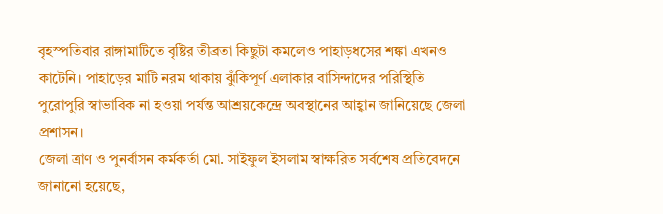বৃহস্পতিবার রাঙ্গামাটিতে বৃষ্টির তীব্রতা কিছুটা কমলেও পাহাড়ধসের শঙ্কা এখনও কাটেনি। পাহাড়ের মাটি নরম থাকায় ঝুঁকিপূর্ণ এলাকার বাসিন্দাদের পরিস্থিতি পুরোপুরি স্বাভাবিক না হওয়া পর্যন্ত আশ্রয়কেন্দ্রে অবস্থানের আহ্বান জানিয়েছে জেলা প্রশাসন।
জেলা ত্রাণ ও পুনর্বাসন কর্মকর্তা মো. সাইফুল ইসলাম স্বাক্ষরিত সর্বশেষ প্রতিবেদনে জানানো হয়েছে,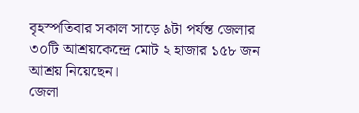বৃহস্পতিবার সকাল সাড়ে ৯টা পর্যন্ত জেলার ৩০টি আশ্রয়কেন্দ্রে মোট ২ হাজার ১৫৮ জন আশ্রয় নিয়েছেন।
জেলা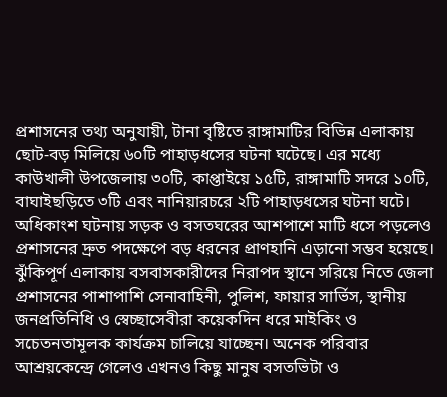প্রশাসনের তথ্য অনুযায়ী, টানা বৃষ্টিতে রাঙ্গামাটির বিভিন্ন এলাকায় ছোট-বড় মিলিয়ে ৬০টি পাহাড়ধসের ঘটনা ঘটেছে। এর মধ্যে কাউখালী উপজেলায় ৩০টি, কাপ্তাইয়ে ১৫টি, রাঙ্গামাটি সদরে ১০টি, বাঘাইছড়িতে ৩টি এবং নানিয়ারচরে ২টি পাহাড়ধসের ঘটনা ঘটে। অধিকাংশ ঘটনায় সড়ক ও বসতঘরের আশপাশে মাটি ধসে পড়লেও প্রশাসনের দ্রুত পদক্ষেপে বড় ধরনের প্রাণহানি এড়ানো সম্ভব হয়েছে।
ঝুঁকিপূর্ণ এলাকায় বসবাসকারীদের নিরাপদ স্থানে সরিয়ে নিতে জেলা প্রশাসনের পাশাপাশি সেনাবাহিনী, পুলিশ, ফায়ার সার্ভিস, স্থানীয় জনপ্রতিনিধি ও স্বেচ্ছাসেবীরা কয়েকদিন ধরে মাইকিং ও সচেতনতামূলক কার্যক্রম চালিয়ে যাচ্ছেন। অনেক পরিবার আশ্রয়কেন্দ্রে গেলেও এখনও কিছু মানুষ বসতভিটা ও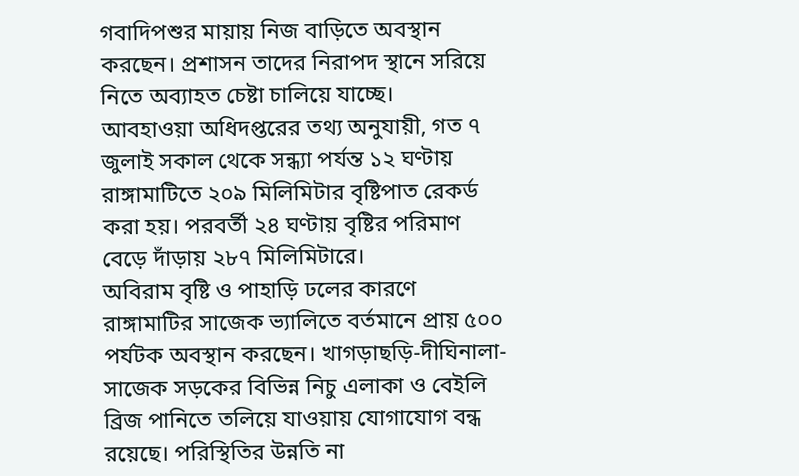গবাদিপশুর মায়ায় নিজ বাড়িতে অবস্থান করছেন। প্রশাসন তাদের নিরাপদ স্থানে সরিয়ে নিতে অব্যাহত চেষ্টা চালিয়ে যাচ্ছে।
আবহাওয়া অধিদপ্তরের তথ্য অনুযায়ী, গত ৭ জুলাই সকাল থেকে সন্ধ্যা পর্যন্ত ১২ ঘণ্টায় রাঙ্গামাটিতে ২০৯ মিলিমিটার বৃষ্টিপাত রেকর্ড করা হয়। পরবর্তী ২৪ ঘণ্টায় বৃষ্টির পরিমাণ বেড়ে দাঁড়ায় ২৮৭ মিলিমিটারে।
অবিরাম বৃষ্টি ও পাহাড়ি ঢলের কারণে রাঙ্গামাটির সাজেক ভ্যালিতে বর্তমানে প্রায় ৫০০ পর্যটক অবস্থান করছেন। খাগড়াছড়ি-দীঘিনালা-সাজেক সড়কের বিভিন্ন নিচু এলাকা ও বেইলি ব্রিজ পানিতে তলিয়ে যাওয়ায় যোগাযোগ বন্ধ রয়েছে। পরিস্থিতির উন্নতি না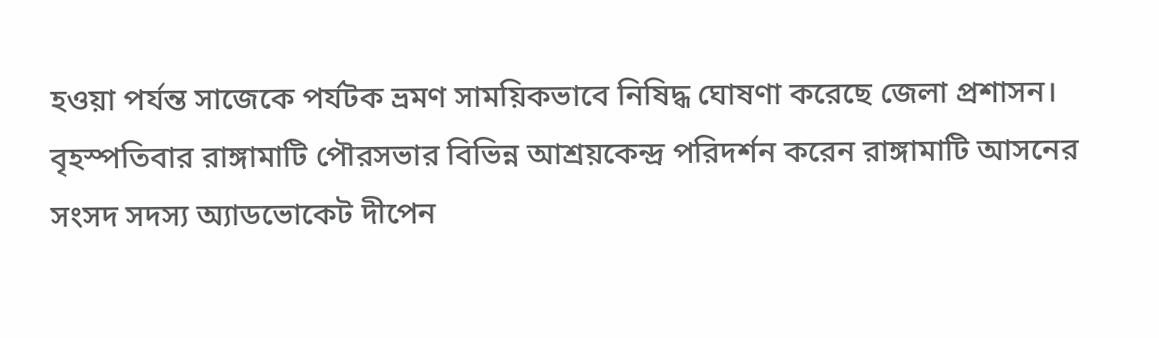হওয়া পর্যন্ত সাজেকে পর্যটক ভ্রমণ সাময়িকভাবে নিষিদ্ধ ঘোষণা করেছে জেলা প্রশাসন।
বৃহস্পতিবার রাঙ্গামাটি পৌরসভার বিভিন্ন আশ্রয়কেন্দ্র পরিদর্শন করেন রাঙ্গামাটি আসনের সংসদ সদস্য অ্যাডভোকেট দীপেন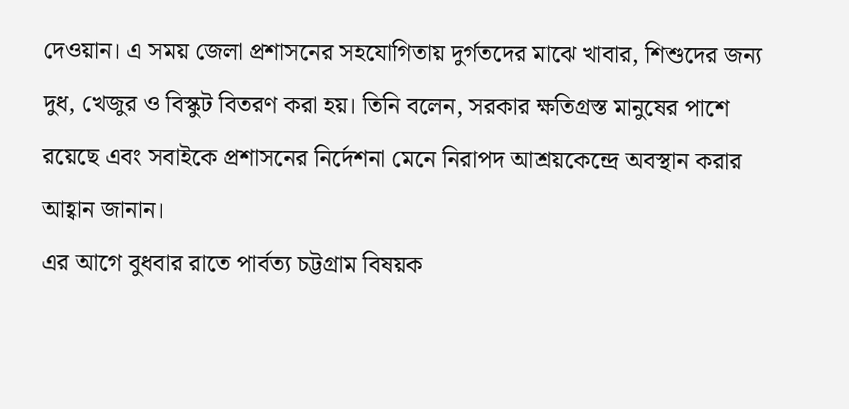দেওয়ান। এ সময় জেলা প্রশাসনের সহযোগিতায় দুর্গতদের মাঝে খাবার, শিশুদের জন্য দুধ, খেজুর ও বিস্কুট বিতরণ করা হয়। তিনি বলেন, সরকার ক্ষতিগ্রস্ত মানুষের পাশে রয়েছে এবং সবাইকে প্রশাসনের নির্দেশনা মেনে নিরাপদ আশ্রয়কেন্দ্রে অবস্থান করার আহ্বান জানান।
এর আগে বুধবার রাতে পার্বত্য চট্টগ্রাম বিষয়ক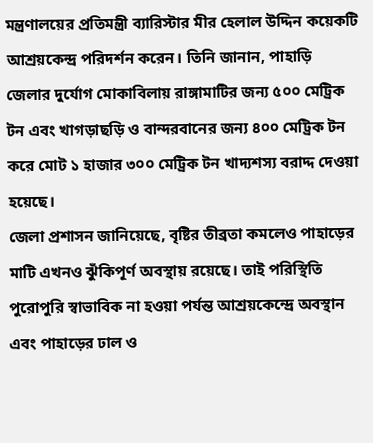মন্ত্রণালয়ের প্রতিমন্ত্রী ব্যারিস্টার মীর হেলাল উদ্দিন কয়েকটি আশ্রয়কেন্দ্র পরিদর্শন করেন। তিনি জানান, পাহাড়ি জেলার দুর্যোগ মোকাবিলায় রাঙ্গামাটির জন্য ৫০০ মেট্রিক টন এবং খাগড়াছড়ি ও বান্দরবানের জন্য ৪০০ মেট্রিক টন করে মোট ১ হাজার ৩০০ মেট্রিক টন খাদ্যশস্য বরাদ্দ দেওয়া হয়েছে।
জেলা প্রশাসন জানিয়েছে, বৃষ্টির তীব্রতা কমলেও পাহাড়ের মাটি এখনও ঝুঁকিপূর্ণ অবস্থায় রয়েছে। তাই পরিস্থিতি পুরোপুরি স্বাভাবিক না হওয়া পর্যন্ত আশ্রয়কেন্দ্রে অবস্থান এবং পাহাড়ের ঢাল ও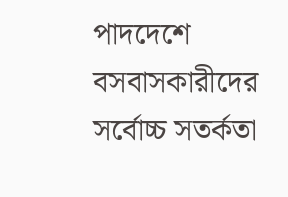পাদদেশে বসবাসকারীদের সর্বোচ্চ সতর্কতা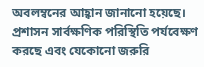অবলম্বনের আহ্বান জানানো হয়েছে। প্রশাসন সার্বক্ষণিক পরিস্থিতি পর্যবেক্ষণ করছে এবং যেকোনো জরুরি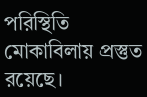পরিস্থিতি মোকাবিলায় প্রস্তুত রয়েছে।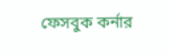ফেসবুক কর্নার